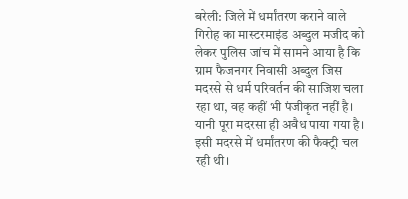बरेली: जिले में धर्मांतरण कराने वाले गिरोह का मास्टरमाइंड अब्दुल मजीद को लेकर पुलिस जांच में सामने आया है कि ग्राम फैजनगर निवासी अब्दुल जिस मदरसे से धर्म परिवर्तन की साजिश चला रहा था, वह कहीं भी पंजीकृत नहीं है। यानी पूरा मदरसा ही अवैध पाया गया है। इसी मदरसे में धर्मांतरण की फैक्ट्री चल रही थी।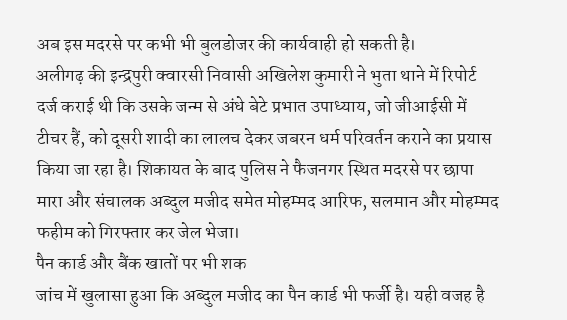अब इस मदरसे पर कभी भी बुलडोजर की कार्यवाही हो सकती है।
अलीगढ़ की इन्द्रपुरी क्वारसी निवासी अखिलेश कुमारी ने भुता थाने में रिपोर्ट दर्ज कराई थी कि उसके जन्म से अंधे बेटे प्रभात उपाध्याय, जो जीआईसी में टीचर हैं, को दूसरी शादी का लालच देकर जबरन धर्म परिवर्तन कराने का प्रयास किया जा रहा है। शिकायत के बाद पुलिस ने फैजनगर स्थित मदरसे पर छापा मारा और संचालक अब्दुल मजीद समेत मोहम्मद आरिफ, सलमान और मोहम्मद फहीम को गिरफ्तार कर जेल भेजा।
पैन कार्ड और बैंक खातों पर भी शक
जांच में खुलासा हुआ कि अब्दुल मजीद का पैन कार्ड भी फर्जी है। यही वजह है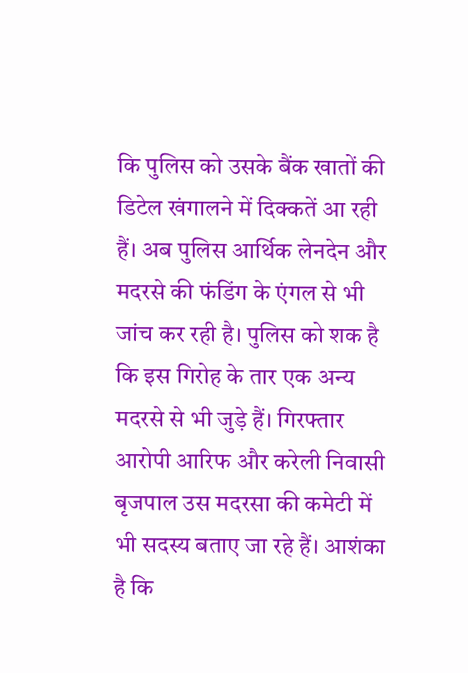कि पुलिस को उसके बैंक खातों की डिटेल खंगालने में दिक्कतें आ रही हैं। अब पुलिस आर्थिक लेनदेन और मदरसे की फंडिंग के एंगल से भी जांच कर रही है। पुलिस को शक है कि इस गिरोह के तार एक अन्य मदरसे से भी जुड़े हैं। गिरफ्तार आरोपी आरिफ और करेली निवासी बृजपाल उस मदरसा की कमेटी में भी सदस्य बताए जा रहे हैं। आशंका है कि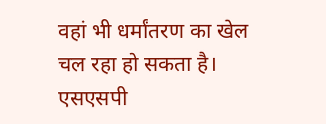वहां भी धर्मांतरण का खेल चल रहा हो सकता है।
एसएसपी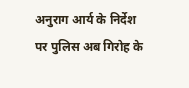अनुराग आर्य के निर्देश पर पुलिस अब गिरोह के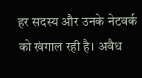हर सदस्य और उनके नेटवर्क को खंगाल रही है। अवैध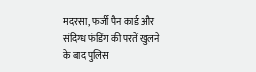मदरसा, फर्जी पैन कार्ड और संदिग्ध फंडिंग की परतें खुलने के बाद पुलिस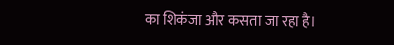का शिकंजा और कसता जा रहा है।